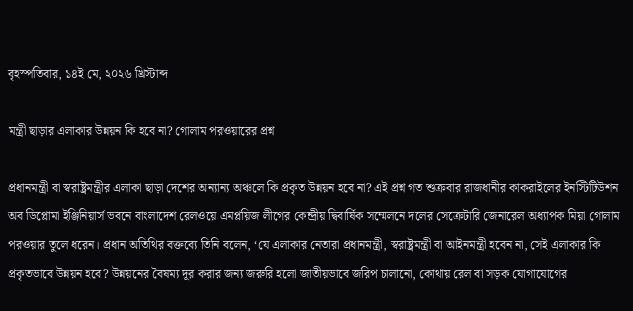বৃহস্পতিবার, ১৪ই মে, ২০২৬ খ্রিস্টাব্দ

মন্ত্রী ছাড়ার এলাকার উন্নয়ন কি হবে না? গোলাম পরওয়ারের প্রশ্ন

প্রধানমন্ত্রী বা স্বরাষ্ট্রমন্ত্রীর এলাকা ছাড়া দেশের অন্যান্য অঞ্চলে কি প্রকৃত উন্নয়ন হবে না? এই প্রশ্ন গত শুক্রবার রাজধানীর কাকরাইলের ইনস্টিটিউশন অব ডিপ্লোমা ইঞ্জিনিয়ার্স ভবনে বাংলাদেশ রেলওয়ে এমপ্লয়িজ লীগের কেন্দ্রীয় দ্বিবার্ষিক সম্মেলনে দলের সেক্রেটারি জেনারেল অধ্যাপক মিয়া গোলাম পরওয়ার তুলে ধরেন। প্রধান অতিথির বক্তব্যে তিনি বলেন, ‘যে এলাকার নেতারা প্রধানমন্ত্রী, স্বরাষ্ট্রমন্ত্রী বা আইনমন্ত্রী হবেন না, সেই এলাকার কি প্রকৃতভাবে উন্নয়ন হবে? উন্নয়নের বৈষম্য দূর করার জন্য জরুরি হলো জাতীয়ভাবে জরিপ চালানো, কোথায় রেল বা সড়ক যোগাযোগের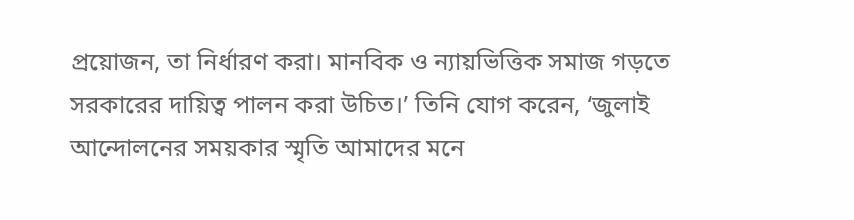প্রয়োজন, তা নির্ধারণ করা। মানবিক ও ন্যায়ভিত্তিক সমাজ গড়তে সরকারের দায়িত্ব পালন করা উচিত।’ তিনি যোগ করেন, ‘জুলাই আন্দোলনের সময়কার স্মৃতি আমাদের মনে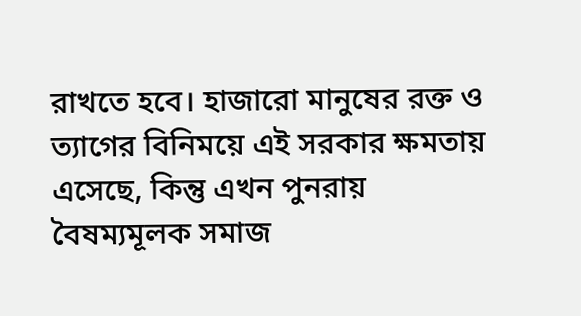রাখতে হবে। হাজারো মানুষের রক্ত ও ত্যাগের বিনিময়ে এই সরকার ক্ষমতায় এসেছে, কিন্তু এখন পুনরায় বৈষম্যমূলক সমাজ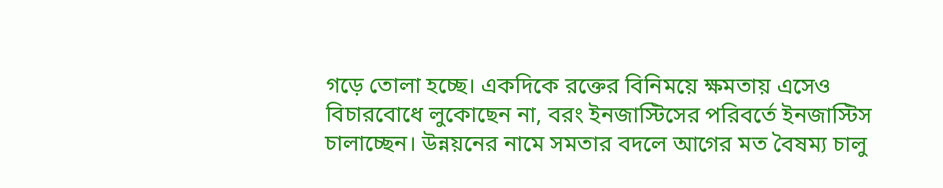গড়ে তোলা হচ্ছে। একদিকে রক্তের বিনিময়ে ক্ষমতায় এসেও বিচারবোধে লুকোছেন না, বরং ইনজাস্টিসের পরিবর্তে ইনজাস্টিস চালাচ্ছেন। উন্নয়নের নামে সমতার বদলে আগের মত বৈষম্য চালু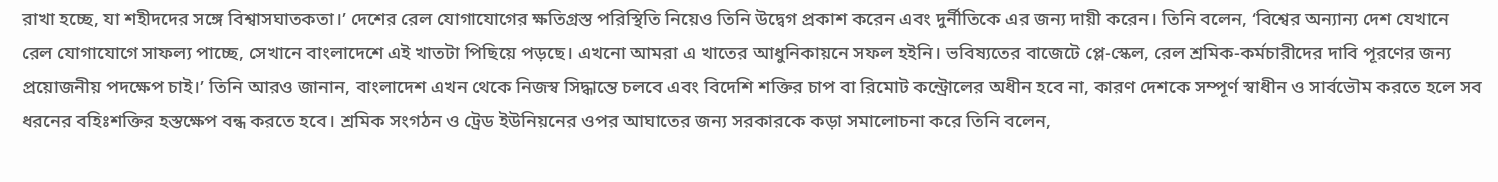রাখা হচ্ছে, যা শহীদদের সঙ্গে বিশ্বাসঘাতকতা।’ দেশের রেল যোগাযোগের ক্ষতিগ্রস্ত পরিস্থিতি নিয়েও তিনি উদ্বেগ প্রকাশ করেন এবং দুর্নীতিকে এর জন্য দায়ী করেন। তিনি বলেন, ‘বিশ্বের অন্যান্য দেশ যেখানে রেল যোগাযোগে সাফল্য পাচ্ছে, সেখানে বাংলাদেশে এই খাতটা পিছিয়ে পড়ছে। এখনো আমরা এ খাতের আধুনিকায়নে সফল হইনি। ভবিষ্যতের বাজেটে প্লে-স্কেল, রেল শ্রমিক-কর্মচারীদের দাবি পূরণের জন্য প্রয়োজনীয় পদক্ষেপ চাই।’ তিনি আরও জানান, বাংলাদেশ এখন থেকে নিজস্ব সিদ্ধান্তে চলবে এবং বিদেশি শক্তির চাপ বা রিমোট কন্ট্রোলের অধীন হবে না, কারণ দেশকে সম্পূর্ণ স্বাধীন ও সার্বভৌম করতে হলে সব ধরনের বহিঃশক্তির হস্তক্ষেপ বন্ধ করতে হবে। শ্রমিক সংগঠন ও ট্রেড ইউনিয়নের ওপর আঘাতের জন্য সরকারকে কড়া সমালোচনা করে তিনি বলেন,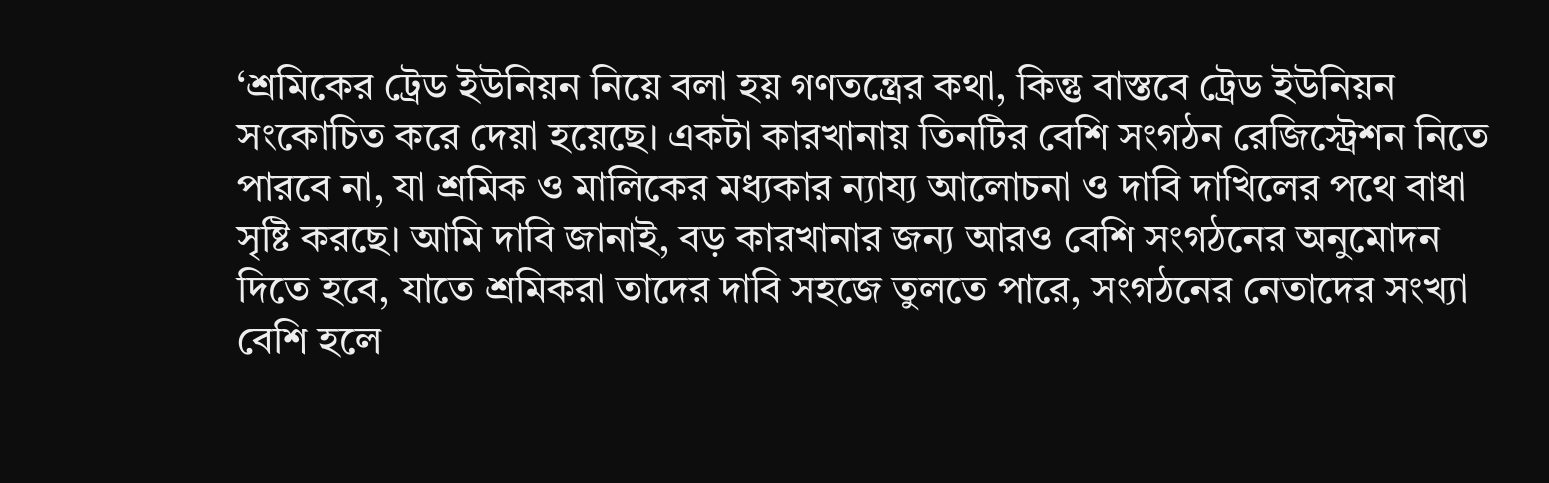‘শ্রমিকের ট্রেড ইউনিয়ন নিয়ে বলা হয় গণতন্ত্রের কথা, কিন্তু বাস্তবে ট্রেড ইউনিয়ন সংকোচিত করে দেয়া হয়েছে। একটা কারখানায় তিনটির বেশি সংগঠন রেজিস্ট্রেশন নিতে পারবে না, যা শ্রমিক ও মালিকের মধ্যকার ন্যায্য আলোচনা ও দাবি দাখিলের পথে বাধা সৃষ্টি করছে। আমি দাবি জানাই, বড় কারখানার জন্য আরও বেশি সংগঠনের অনুমোদন দিতে হবে, যাতে শ্রমিকরা তাদের দাবি সহজে তুলতে পারে, সংগঠনের নেতাদের সংখ্যা বেশি হলে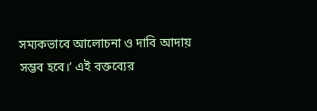সম্যকভাবে আলোচনা ও দাবি আদায় সম্ভব হবে।’ এই বক্তব্যের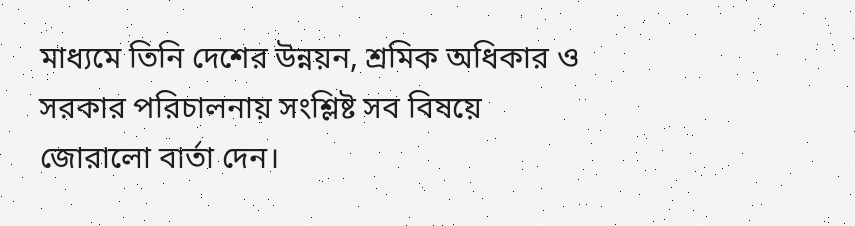মাধ্যমে তিনি দেশের উন্নয়ন, শ্রমিক অধিকার ও সরকার পরিচালনায় সংশ্লিষ্ট সব বিষয়ে জোরালো বার্তা দেন।